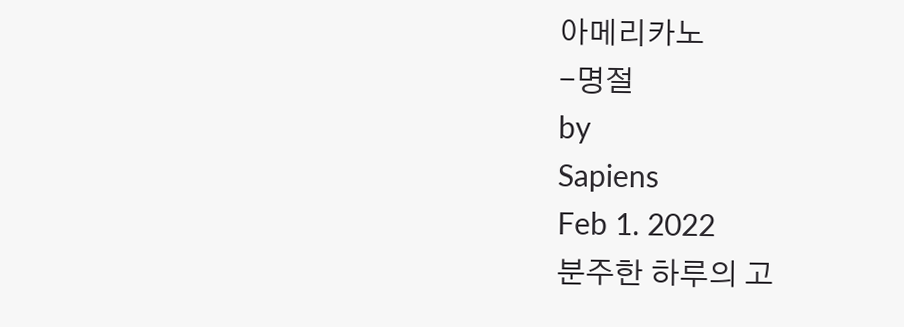아메리카노
-명절
by
Sapiens
Feb 1. 2022
분주한 하루의 고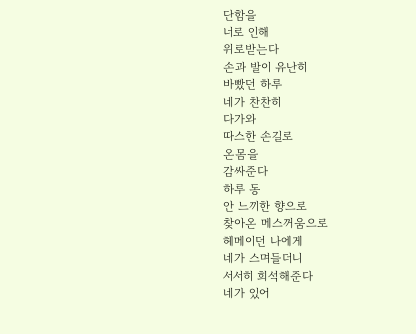단함을
너로 인해
위로받는다
손과 발이 유난히
바빴던 하루
네가 찬찬히
다가와
따스한 손길로
온몸을
감싸준다
하루 동
안 느끼한 향으로
찾아온 메스꺼움으로
헤메이던 나에게
네가 스며들더니
서서히 희석해준다
네가 있어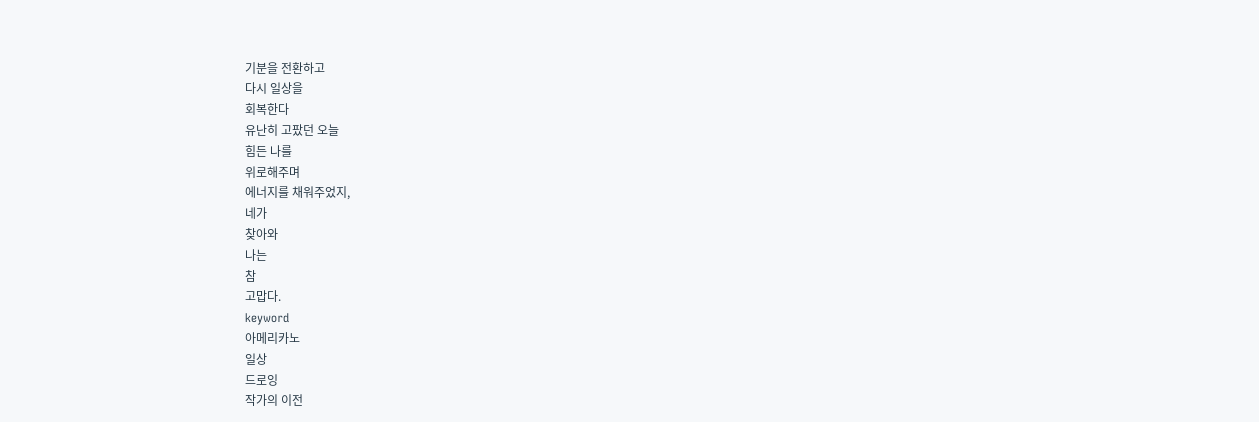기분을 전환하고
다시 일상을
회복한다
유난히 고팠던 오늘
힘든 나를
위로해주며
에너지를 채워주었지,
네가
찾아와
나는
참
고맙다.
keyword
아메리카노
일상
드로잉
작가의 이전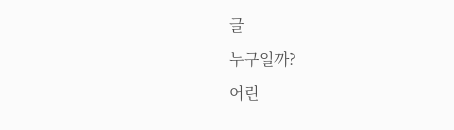글
누구일까?
어린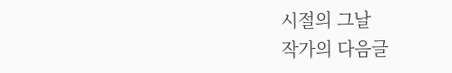시절의 그날
작가의 다음글